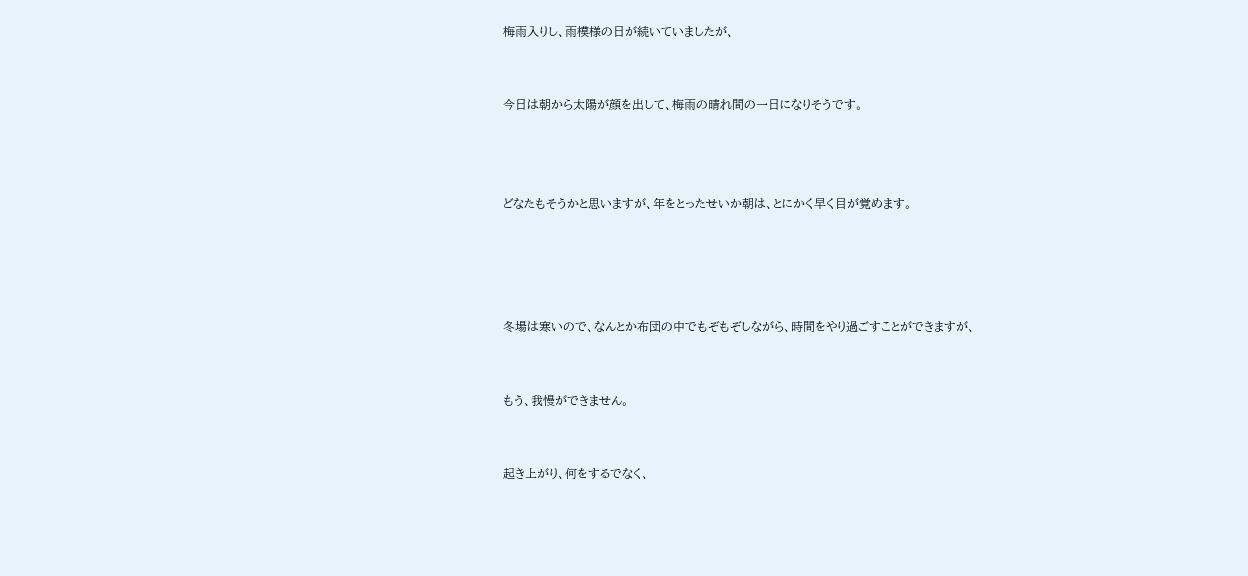梅雨入りし、雨模様の日が続いていましたが、


今日は朝から太陽が顔を出して、梅雨の晴れ間の一日になりそうです。



どなたもそうかと思いますが、年をとったせいか朝は、とにかく早く目が覚めます。




冬場は寒いので、なんとか布団の中でもぞもぞしながら、時間をやり過ごすことができますが、


もう、我慢ができません。


起き上がり、何をするでなく、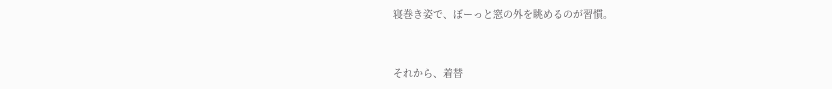寝巻き姿で、ぼーっと窓の外を眺めるのが習慣。


それから、着替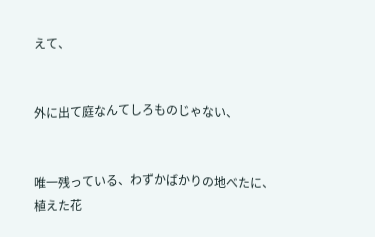えて、


外に出て庭なんてしろものじゃない、


唯一残っている、わずかばかりの地べたに、植えた花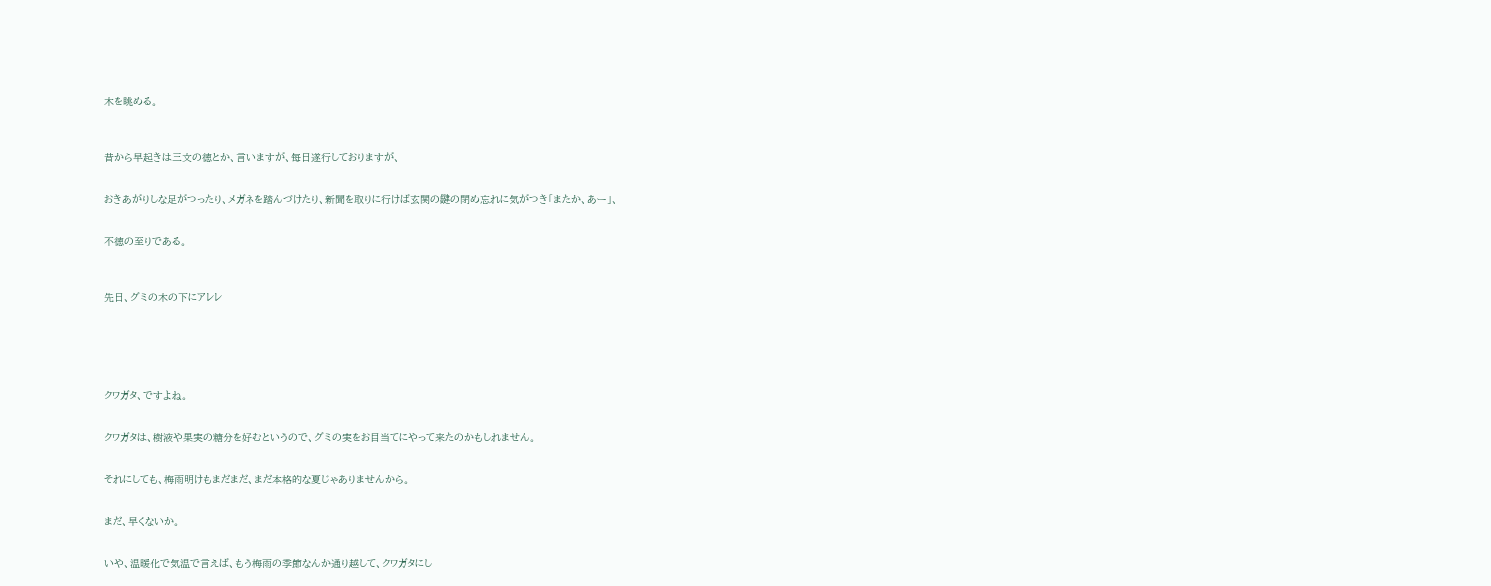木を眺める。



昔から早起きは三文の徳とか、言いますが、每日遂行しておりますが、


おきあがりしな足がつったり、メガネを踏んづけたり、新聞を取りに行けば玄関の鍵の閉め忘れに気がつき「またか、あー」、


不徳の至りである。



先日、グミの木の下にアレレ






クワガタ、ですよね。


クワガタは、樹液や果実の糖分を好むというので、グミの実をお目当てにやって来たのかもしれません。


それにしても、梅雨明けもまだまだ、まだ本格的な夏じゃありませんから。


まだ、早くないか。


いや、温暖化で気温で言えば、もう梅雨の季節なんか通り越して、クワガタにし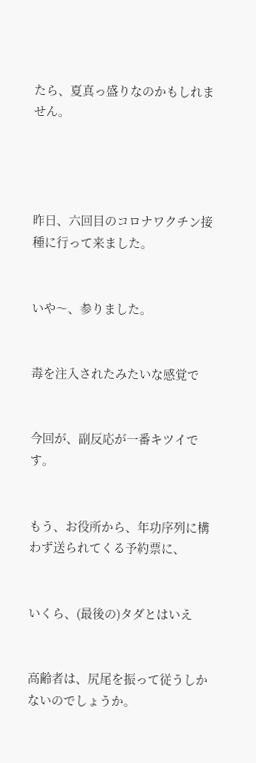たら、夏真っ盛りなのかもしれません。




昨日、六回目のコロナワクチン接種に行って来ました。


いや〜、参りました。


毒を注入されたみたいな感覚で


今回が、副反応が一番キツイです。


もう、お役所から、年功序列に構わず送られてくる予約票に、


いくら、(最後の)タダとはいえ


高齢者は、尻尾を振って従うしかないのでしょうか。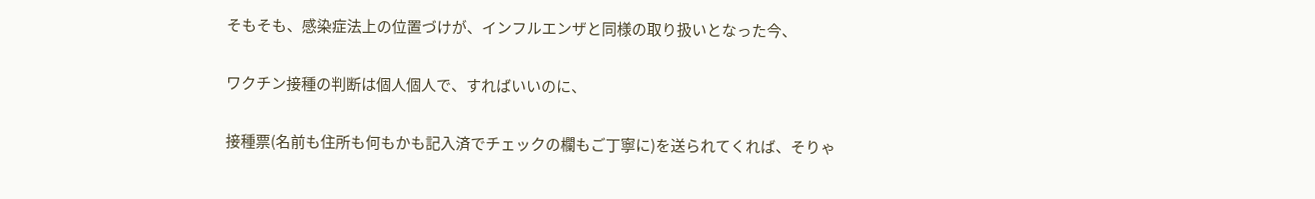そもそも、感染症法上の位置づけが、インフルエンザと同様の取り扱いとなった今、


ワクチン接種の判断は個人個人で、すればいいのに、


接種票(名前も住所も何もかも記入済でチェックの欄もご丁寧に)を送られてくれば、そりゃ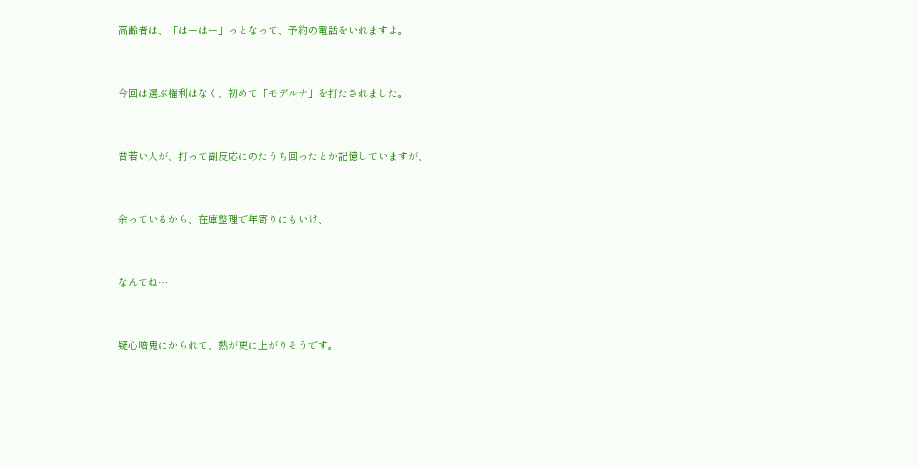高齢者は、「はーはー」っとなって、予約の電話をいれますよ。


今回は選ぶ権利はなく、初めて「モデルナ」を打たされました。


昔若い人が、打って副反応にのたうち回ったとか記憶していますが、


余っているから、在庫整理で年寄りにもいけ、


なんてね…


疑心暗鬼にかられて、熱が更に上がりそうです。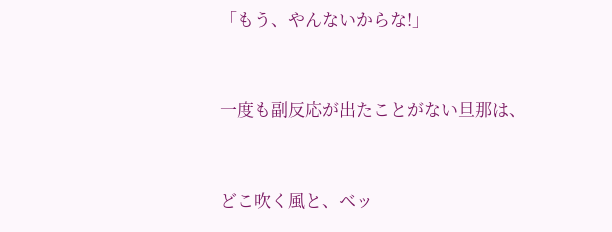「もう、やんないからな!」


一度も副反応が出たことがない旦那は、


どこ吹く風と、ベッ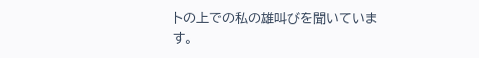トの上での私の雄叫びを聞いています。